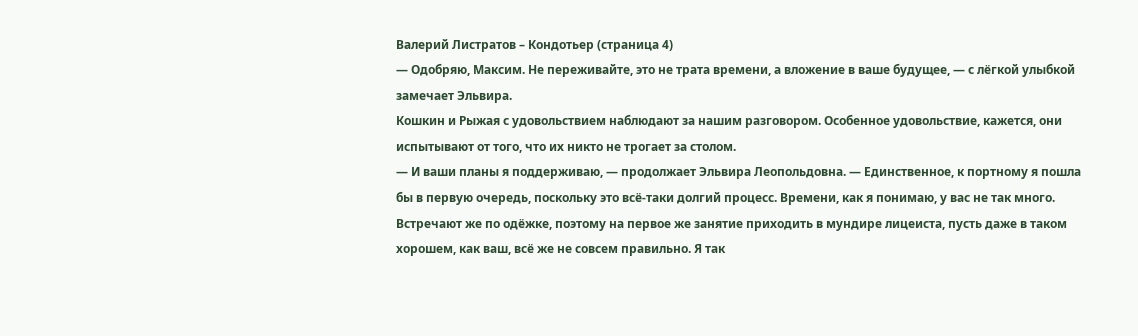Валерий Листратов – Кондотьер (страница 4)
— Одобряю, Максим. Не переживайте, это не трата времени, а вложение в ваше будущее, — с лёгкой улыбкой замечает Эльвира.
Кошкин и Рыжая с удовольствием наблюдают за нашим разговором. Особенное удовольствие, кажется, они испытывают от того, что их никто не трогает за столом.
— И ваши планы я поддерживаю, — продолжает Эльвира Леопольдовна. — Единственное, к портному я пошла бы в первую очередь, поскольку это всё-таки долгий процесс. Времени, как я понимаю, у вас не так много. Встречают же по одёжке, поэтому на первое же занятие приходить в мундире лицеиста, пусть даже в таком хорошем, как ваш, всё же не совсем правильно. Я так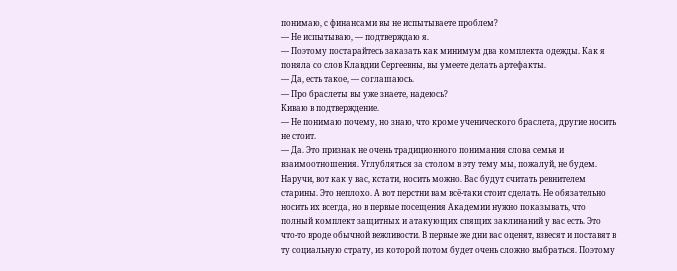понимаю, с финансами вы не испытываете проблем?
— Не испытываю, — подтверждаю я.
— Поэтому постарайтесь заказать как минимум два комплекта одежды. Как я поняла со слов Клавдии Сергеевны, вы умеете делать артефакты.
— Да, есть такое, — соглашаюсь.
— Про браслеты вы уже знаете, надеюсь?
Киваю в подтверждение.
— Не понимаю почему, но знаю, что кроме ученического браслета, другие носить не стоит.
— Да. Это признак не очень традиционного понимания слова семья и взаимоотношения. Углубляться за столом в эту тему мы, пожалуй, не будем. Наручи, вот как у вас, кстати, носить можно. Вас будут считать ревнителем старины. Это неплохо. А вот перстни вам всё-таки стоит сделать. Не обязательно носить их всегда, но в первые посещения Академии нужно показывать, что полный комплект защитных и атакующих спящих заклинаний у вас есть. Это что-то вроде обычной вежливости. В первые же дни вас оценят, взвесят и поставят в ту социальную страту, из которой потом будет очень сложно выбраться. Поэтому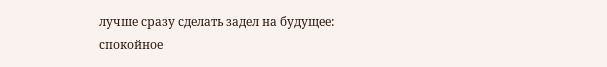лучше сразу сделать задел на будущее: спокойное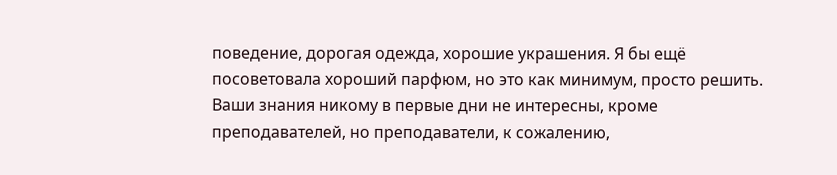поведение, дорогая одежда, хорошие украшения. Я бы ещё посоветовала хороший парфюм, но это как минимум, просто решить. Ваши знания никому в первые дни не интересны, кроме преподавателей, но преподаватели, к сожалению,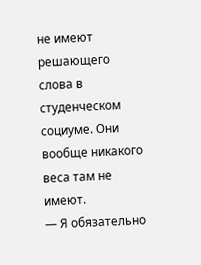не имеют решающего слова в студенческом социуме. Они вообще никакого веса там не имеют.
— Я обязательно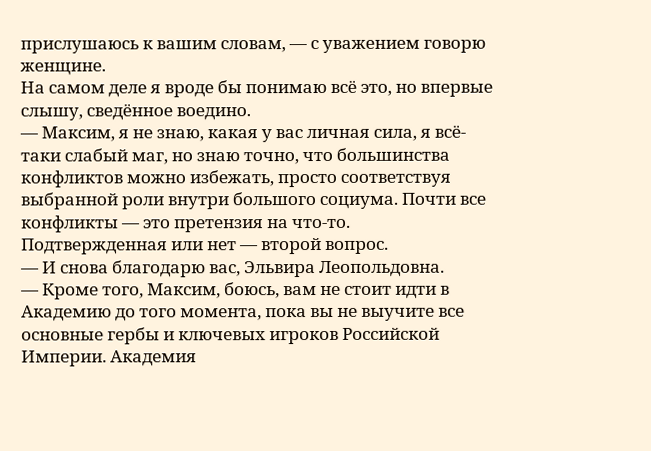прислушаюсь к вашим словам, — с уважением говорю женщине.
На самом деле я вроде бы понимаю всё это, но впервые слышу, сведённое воедино.
— Максим, я не знаю, какая у вас личная сила, я всё-таки слабый маг, но знаю точно, что большинства конфликтов можно избежать, просто соответствуя выбранной роли внутри большого социума. Почти все конфликты — это претензия на что-то. Подтвержденная или нет — второй вопрос.
— И снова благодарю вас, Эльвира Леопольдовна.
— Кроме того, Максим, боюсь, вам не стоит идти в Академию до того момента, пока вы не выучите все основные гербы и ключевых игроков Российской Империи. Академия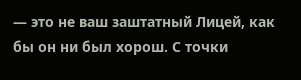— это не ваш заштатный Лицей, как бы он ни был хорош. С точки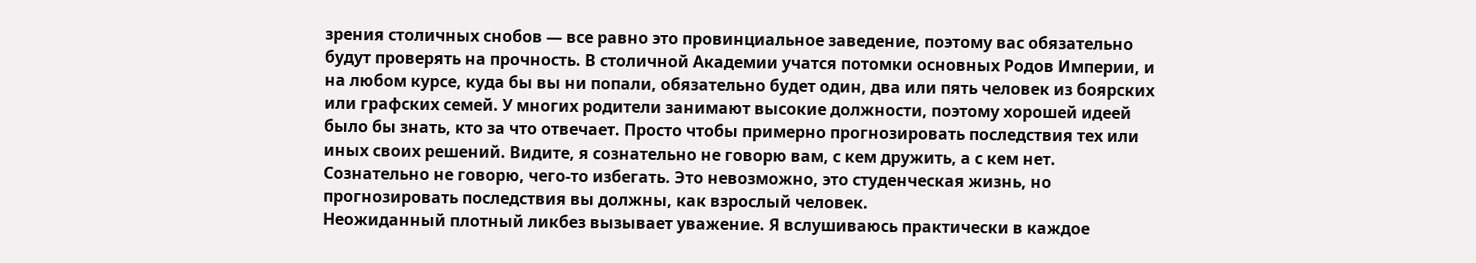зрения столичных снобов — все равно это провинциальное заведение, поэтому вас обязательно будут проверять на прочность. В столичной Академии учатся потомки основных Родов Империи, и на любом курсе, куда бы вы ни попали, обязательно будет один, два или пять человек из боярских или графских семей. У многих родители занимают высокие должности, поэтому хорошей идеей было бы знать, кто за что отвечает. Просто чтобы примерно прогнозировать последствия тех или иных своих решений. Видите, я сознательно не говорю вам, с кем дружить, а с кем нет. Сознательно не говорю, чего-то избегать. Это невозможно, это студенческая жизнь, но прогнозировать последствия вы должны, как взрослый человек.
Неожиданный плотный ликбез вызывает уважение. Я вслушиваюсь практически в каждое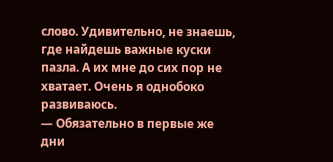слово. Удивительно, не знаешь, где найдешь важные куски пазла. А их мне до сих пор не хватает. Очень я однобоко развиваюсь.
— Обязательно в первые же дни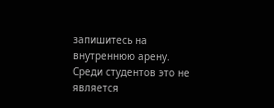запишитесь на внутреннюю арену. Среди студентов это не является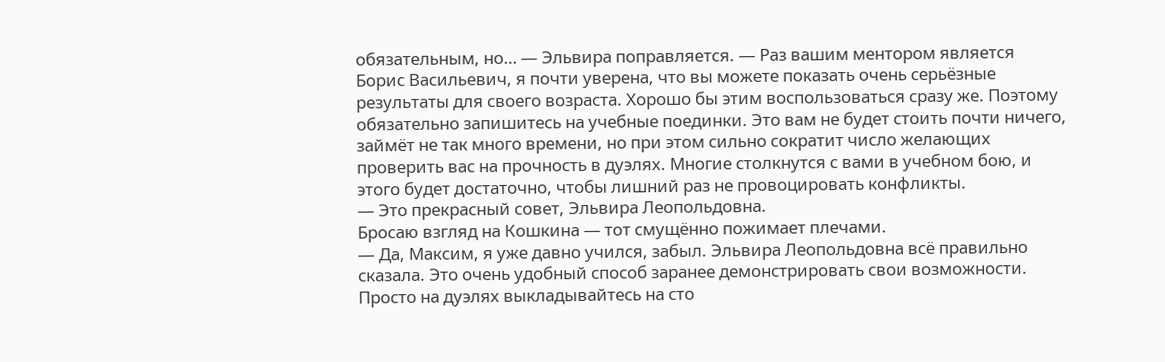обязательным, но… — Эльвира поправляется. — Раз вашим ментором является Борис Васильевич, я почти уверена, что вы можете показать очень серьёзные результаты для своего возраста. Хорошо бы этим воспользоваться сразу же. Поэтому обязательно запишитесь на учебные поединки. Это вам не будет стоить почти ничего, займёт не так много времени, но при этом сильно сократит число желающих проверить вас на прочность в дуэлях. Многие столкнутся с вами в учебном бою, и этого будет достаточно, чтобы лишний раз не провоцировать конфликты.
— Это прекрасный совет, Эльвира Леопольдовна.
Бросаю взгляд на Кошкина — тот смущённо пожимает плечами.
— Да, Максим, я уже давно учился, забыл. Эльвира Леопольдовна всё правильно сказала. Это очень удобный способ заранее демонстрировать свои возможности. Просто на дуэлях выкладывайтесь на сто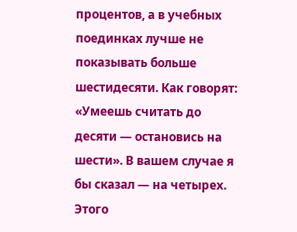процентов, а в учебных поединках лучше не показывать больше шестидесяти. Как говорят: «Умеешь считать до десяти — остановись на шести». В вашем случае я бы сказал — на четырех. Этого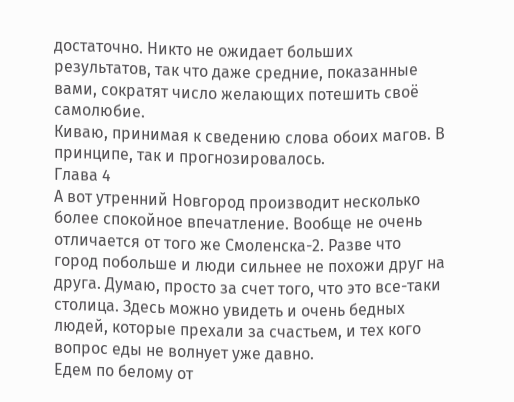достаточно. Никто не ожидает больших результатов, так что даже средние, показанные вами, сократят число желающих потешить своё самолюбие.
Киваю, принимая к сведению слова обоих магов. В принципе, так и прогнозировалось.
Глава 4
А вот утренний Новгород производит несколько более спокойное впечатление. Вообще не очень отличается от того же Смоленска-2. Разве что город побольше и люди сильнее не похожи друг на друга. Думаю, просто за счет того, что это все-таки столица. Здесь можно увидеть и очень бедных людей, которые прехали за счастьем, и тех кого вопрос еды не волнует уже давно.
Едем по белому от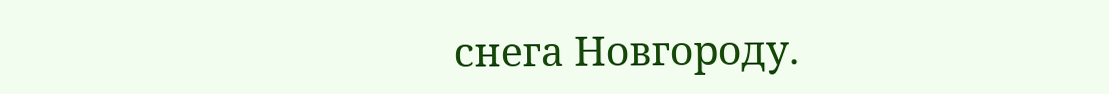снега Новгороду.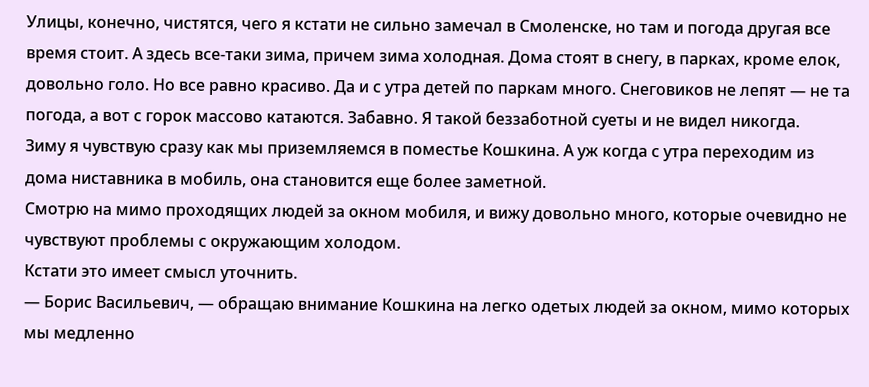Улицы, конечно, чистятся, чего я кстати не сильно замечал в Смоленске, но там и погода другая все время стоит. А здесь все-таки зима, причем зима холодная. Дома стоят в снегу, в парках, кроме елок, довольно голо. Но все равно красиво. Да и с утра детей по паркам много. Снеговиков не лепят — не та погода, а вот с горок массово катаются. Забавно. Я такой беззаботной суеты и не видел никогда.
Зиму я чувствую сразу как мы приземляемся в поместье Кошкина. А уж когда с утра переходим из дома ниставника в мобиль, она становится еще более заметной.
Смотрю на мимо проходящих людей за окном мобиля, и вижу довольно много, которые очевидно не чувствуют проблемы с окружающим холодом.
Кстати это имеет смысл уточнить.
— Борис Васильевич, — обращаю внимание Кошкина на легко одетых людей за окном, мимо которых мы медленно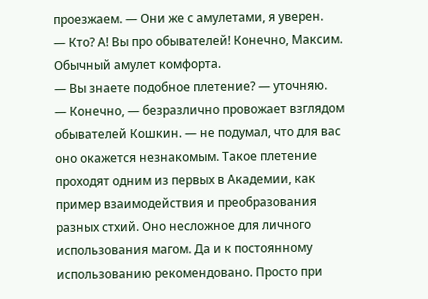проезжаем. — Они же с амулетами, я уверен.
— Кто? А! Вы про обывателей! Конечно, Максим. Обычный амулет комфорта.
— Вы знаете подобное плетение? — уточняю.
— Конечно, — безразлично провожает взглядом обывателей Кошкин. — не подумал, что для вас оно окажется незнакомым. Такое плетение проходят одним из первых в Академии, как пример взаимодействия и преобразования разных стхий. Оно несложное для личного использования магом. Да и к постоянному использованию рекомендовано. Просто при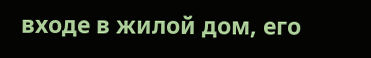входе в жилой дом, его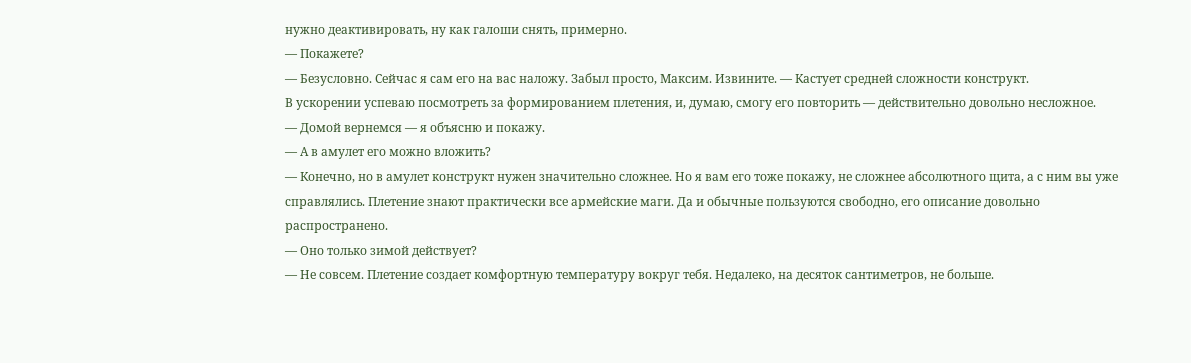нужно деактивировать, ну как галоши снять, примерно.
— Покажете?
— Безусловно. Сейчас я сам его на вас наложу. Забыл просто, Максим. Извините. — Кастует средней сложности конструкт.
В ускорении успеваю посмотреть за формированием плетения, и, думаю, смогу его повторить — действительно довольно несложное.
— Домой вернемся — я объясню и покажу.
— А в амулет его можно вложить?
— Конечно, но в амулет конструкт нужен значительно сложнее. Но я вам его тоже покажу, не сложнее абсолютного щита, а с ним вы уже справлялись. Плетение знают практически все армейские маги. Да и обычные пользуются свободно, его описание довольно распространено.
— Оно только зимой действует?
— Не совсем. Плетение создает комфортную температуру вокруг тебя. Недалеко, на десяток сантиметров, не больше.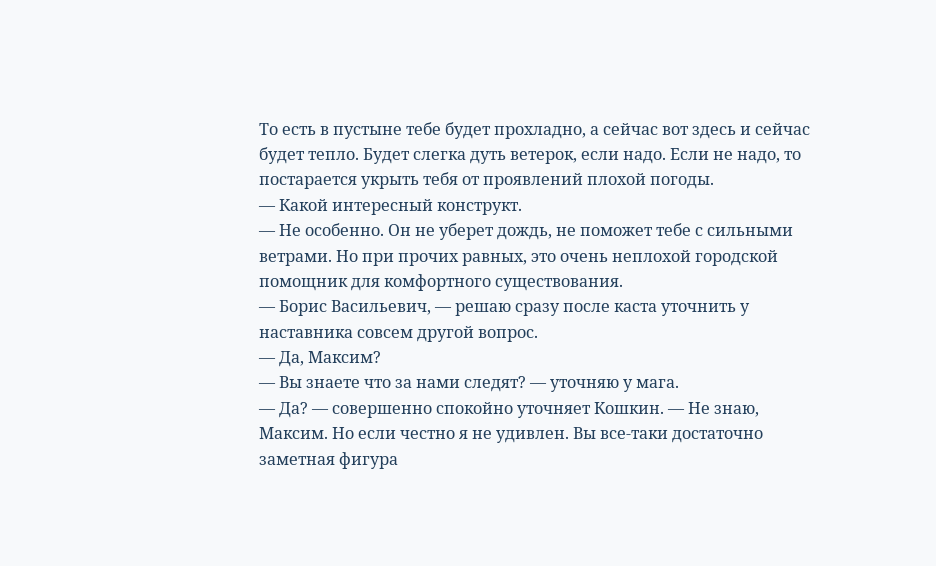То есть в пустыне тебе будет прохладно, а сейчас вот здесь и сейчас будет тепло. Будет слегка дуть ветерок, если надо. Если не надо, то постарается укрыть тебя от проявлений плохой погоды.
— Какой интересный конструкт.
— Не особенно. Он не уберет дождь, не поможет тебе с сильными ветрами. Но при прочих равных, это очень неплохой городской помощник для комфортного существования.
— Борис Васильевич, — решаю сразу после каста уточнить у наставника совсем другой вопрос.
— Да, Максим?
— Вы знаете что за нами следят? — уточняю у мага.
— Да? — совершенно спокойно уточняет Кошкин. — Не знаю, Максим. Но если честно я не удивлен. Вы все-таки достаточно заметная фигура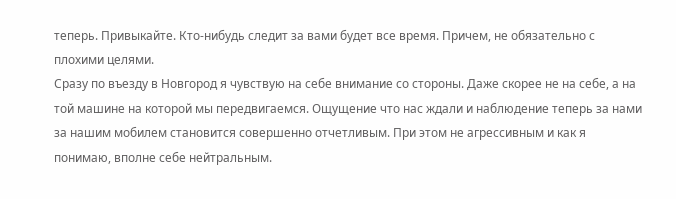теперь. Привыкайте. Кто-нибудь следит за вами будет все время. Причем, не обязательно с плохими целями.
Сразу по въезду в Новгород я чувствую на себе внимание со стороны. Даже скорее не на себе, а на той машине на которой мы передвигаемся. Ощущение что нас ждали и наблюдение теперь за нами за нашим мобилем становится совершенно отчетливым. При этом не агрессивным и как я понимаю, вполне себе нейтральным.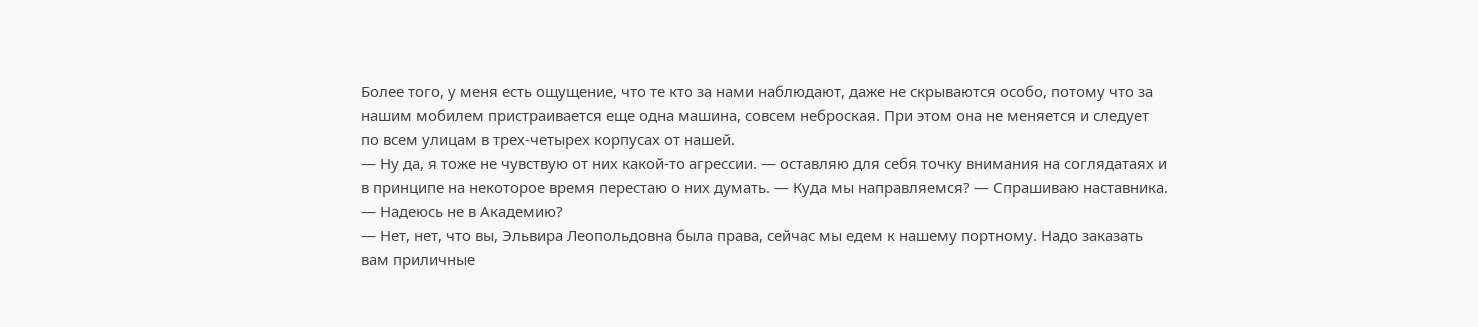Более того, у меня есть ощущение, что те кто за нами наблюдают, даже не скрываются особо, потому что за нашим мобилем пристраивается еще одна машина, совсем неброская. При этом она не меняется и следует по всем улицам в трех-четырех корпусах от нашей.
— Ну да, я тоже не чувствую от них какой-то агрессии. — оставляю для себя точку внимания на соглядатаях и в принципе на некоторое время перестаю о них думать. — Куда мы направляемся? — Спрашиваю наставника. — Надеюсь не в Академию?
— Нет, нет, что вы, Эльвира Леопольдовна была права, сейчас мы едем к нашему портному. Надо заказать вам приличные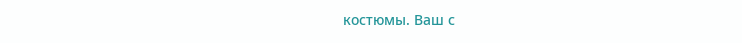костюмы. Ваш с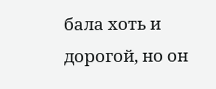бала хоть и дорогой, но он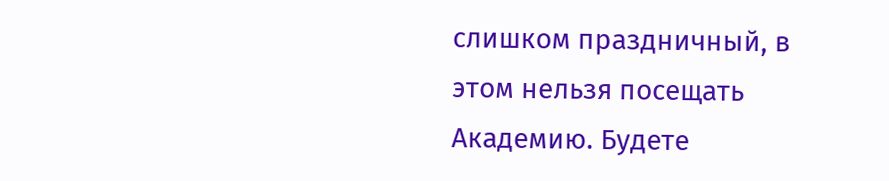слишком праздничный, в этом нельзя посещать Академию. Будете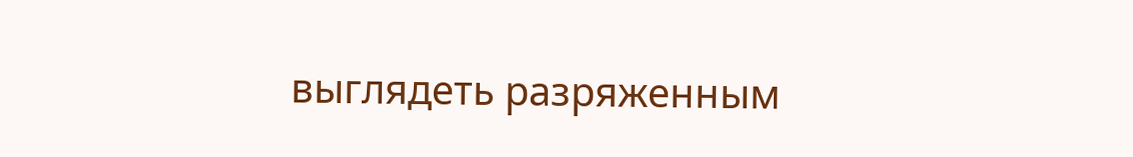выглядеть разряженным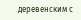деревенским с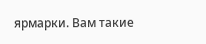ярмарки. Вам такие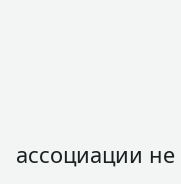ассоциации не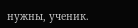нужны, ученик.